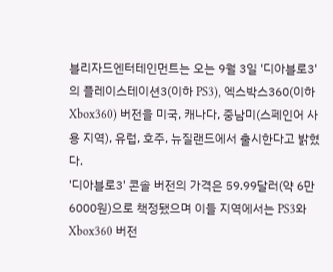블리자드엔터테인먼트는 오는 9월 3일 '디아블로3'의 플레이스테이션3(이하 PS3), 엑스박스360(이하 Xbox360) 버전을 미국, 캐나다, 중남미(스페인어 사용 지역), 유럽, 호주, 뉴질랜드에서 출시한다고 밝혔다.
'디아블로3' 콘솔 버전의 가격은 59.99달러(약 6만6000원)으로 책정됐으며 이들 지역에서는 PS3와 Xbox360 버전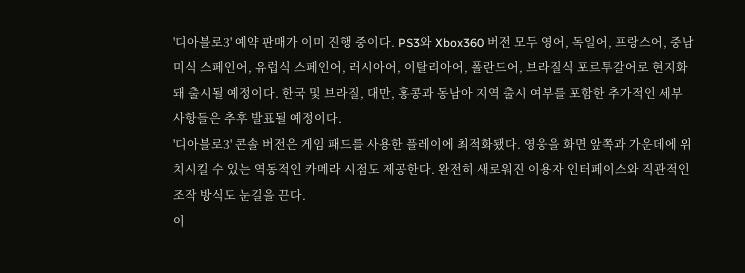'디아블로3' 예약 판매가 이미 진행 중이다. PS3와 Xbox360 버전 모두 영어, 독일어, 프랑스어, 중남미식 스페인어, 유럽식 스페인어, 러시아어, 이탈리아어, 폴란드어, 브라질식 포르투갈어로 현지화돼 출시될 예정이다. 한국 및 브라질, 대만, 홍콩과 동남아 지역 출시 여부를 포함한 추가적인 세부 사항들은 추후 발표될 예정이다.
'디아블로3' 콘솔 버전은 게임 패드를 사용한 플레이에 최적화됐다. 영웅을 화면 앞쪽과 가운데에 위치시킬 수 있는 역동적인 카메라 시점도 제공한다. 완전히 새로워진 이용자 인터페이스와 직관적인 조작 방식도 눈길을 끈다.
이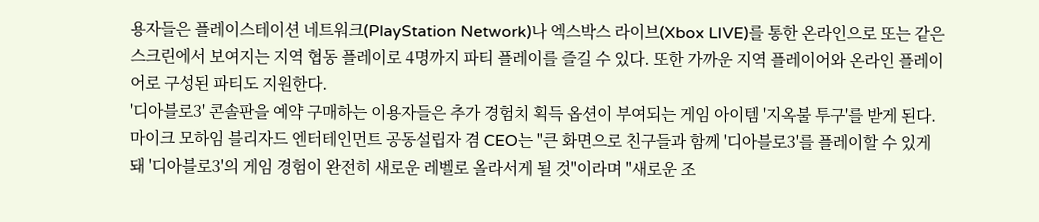용자들은 플레이스테이션 네트워크(PlayStation Network)나 엑스박스 라이브(Xbox LIVE)를 통한 온라인으로 또는 같은 스크린에서 보여지는 지역 협동 플레이로 4명까지 파티 플레이를 즐길 수 있다. 또한 가까운 지역 플레이어와 온라인 플레이어로 구성된 파티도 지원한다.
'디아블로3' 콘솔판을 예약 구매하는 이용자들은 추가 경험치 획득 옵션이 부여되는 게임 아이템 '지옥불 투구'를 받게 된다.
마이크 모하임 블리자드 엔터테인먼트 공동설립자 겸 CEO는 "큰 화면으로 친구들과 함께 '디아블로3'를 플레이할 수 있게 돼 '디아블로3'의 게임 경험이 완전히 새로운 레벨로 올라서게 될 것"이라며 "새로운 조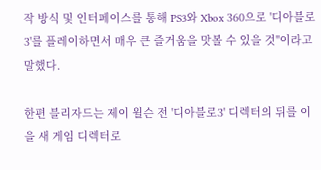작 방식 및 인터페이스를 통해 PS3와 Xbox 360으로 '디아블로3'를 플레이하면서 매우 큰 즐거움을 맛볼 수 있을 것"이라고 말했다.

한편 블리자드는 제이 윌슨 전 '디아블로3' 디렉터의 뒤를 이을 새 게임 디렉터로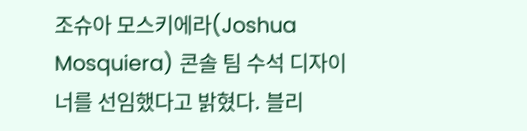조슈아 모스키에라(Joshua Mosquiera) 콘솔 팀 수석 디자이너를 선임했다고 밝혔다. 블리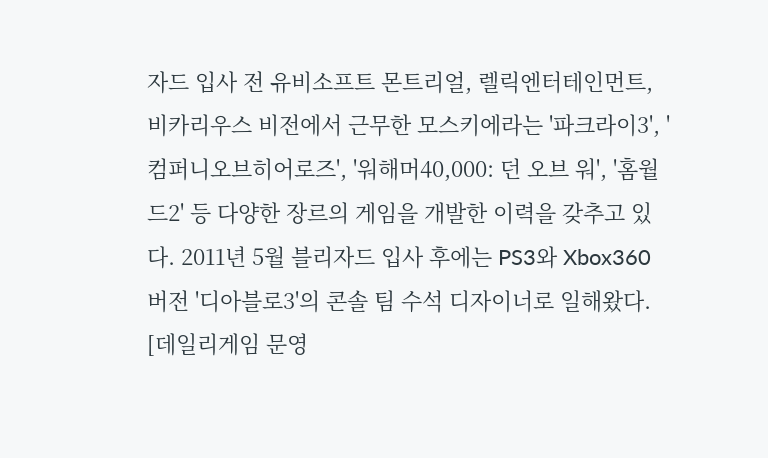자드 입사 전 유비소프트 몬트리얼, 렐릭엔터테인먼트, 비카리우스 비전에서 근무한 모스키에라는 '파크라이3', '컴퍼니오브히어로즈', '워해머40,000: 던 오브 워', '홈월드2' 등 다양한 장르의 게임을 개발한 이력을 갖추고 있다. 2011년 5월 블리자드 입사 후에는 PS3와 Xbox360 버전 '디아블로3'의 콘솔 팀 수석 디자이너로 일해왔다.
[데일리게임 문영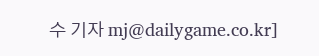수 기자 mj@dailygame.co.kr]